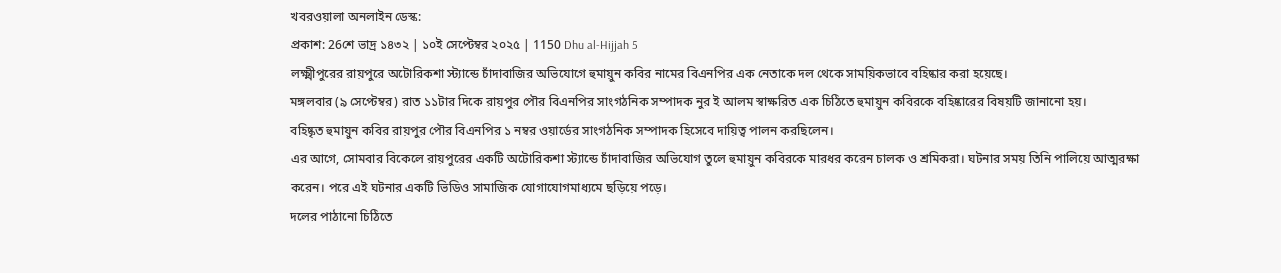খবরওয়ালা অনলাইন ডেস্ক:
প্রকাশ: 26শে ভাদ্র ১৪৩২ | ১০ই সেপ্টেম্বর ২০২৫ | 1150 Dhu al-Hijjah 5
লক্ষ্মীপুরের রায়পুরে অটোরিকশা স্ট্যান্ডে চাঁদাবাজির অভিযোগে হুমায়ুন কবির নামের বিএনপির এক নেতাকে দল থেকে সাময়িকভাবে বহিষ্কার করা হয়েছে।
মঙ্গলবার (৯ সেপ্টেম্বর) রাত ১১টার দিকে রায়পুর পৌর বিএনপির সাংগঠনিক সম্পাদক নুর ই আলম স্বাক্ষরিত এক চিঠিতে হুমায়ুন কবিরকে বহিষ্কারের বিষয়টি জানানো হয়।
বহিষ্কৃত হুমায়ুন কবির রায়পুর পৌর বিএনপির ১ নম্বর ওয়ার্ডের সাংগঠনিক সম্পাদক হিসেবে দায়িত্ব পালন করছিলেন।
এর আগে, সোমবার বিকেলে রায়পুরের একটি অটোরিকশা স্ট্যান্ডে চাঁদাবাজির অভিযোগ তুলে হুমায়ুন কবিরকে মারধর করেন চালক ও শ্রমিকরা। ঘটনার সময় তিনি পালিয়ে আত্মরক্ষা করেন। পরে এই ঘটনার একটি ভিডিও সামাজিক যোগাযোগমাধ্যমে ছড়িয়ে পড়ে।
দলের পাঠানো চিঠিতে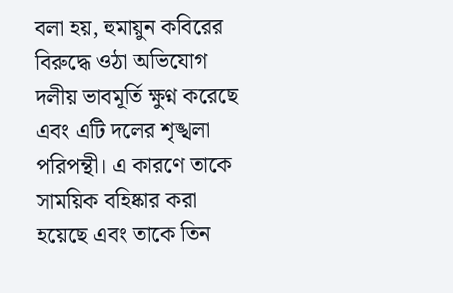বলা হয়, হুমায়ুন কবিরের বিরুদ্ধে ওঠা অভিযোগ দলীয় ভাবমূর্তি ক্ষুণ্ন করেছে এবং এটি দলের শৃঙ্খলা পরিপন্থী। এ কারণে তাকে সাময়িক বহিষ্কার করা হয়েছে এবং তাকে তিন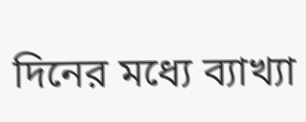দিনের মধ্যে ব্যাখ্যা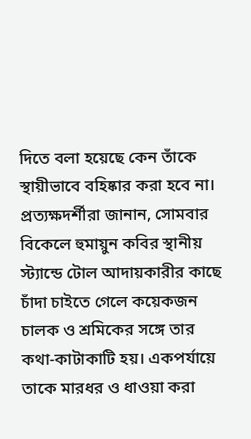দিতে বলা হয়েছে কেন তাঁকে স্থায়ীভাবে বহিষ্কার করা হবে না।
প্রত্যক্ষদর্শীরা জানান, সোমবার বিকেলে হুমায়ুন কবির স্থানীয় স্ট্যান্ডে টোল আদায়কারীর কাছে চাঁদা চাইতে গেলে কয়েকজন চালক ও শ্রমিকের সঙ্গে তার কথা-কাটাকাটি হয়। একপর্যায়ে তাকে মারধর ও ধাওয়া করা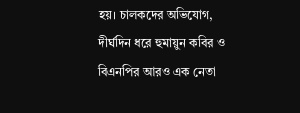হয়। চালকদের অভিযোগ, দীর্ঘদিন ধরে হুমায়ুন কবির ও বিএনপির আরও এক নেতা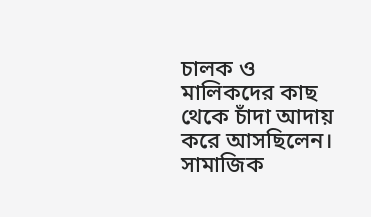চালক ও মালিকদের কাছ থেকে চাঁদা আদায় করে আসছিলেন।
সামাজিক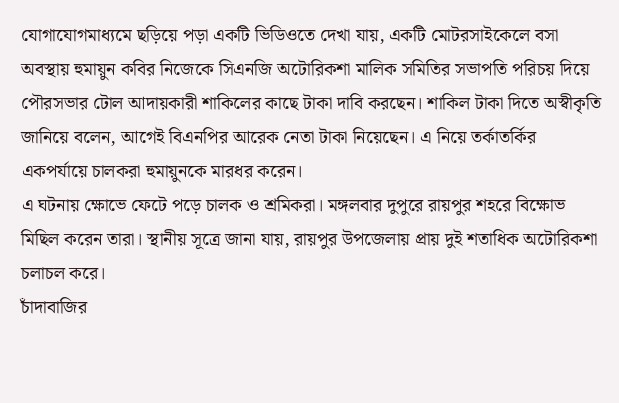যোগাযোগমাধ্যমে ছড়িয়ে পড়া একটি ভিডিওতে দেখা যায়, একটি মোটরসাইকেলে বসা অবস্থায় হুমায়ুন কবির নিজেকে সিএনজি অটোরিকশা মালিক সমিতির সভাপতি পরিচয় দিয়ে পৌরসভার টোল আদায়কারী শাকিলের কাছে টাকা দাবি করছেন। শাকিল টাকা দিতে অস্বীকৃতি জানিয়ে বলেন, আগেই বিএনপির আরেক নেতা টাকা নিয়েছেন। এ নিয়ে তর্কাতর্কির একপর্যায়ে চালকরা হুমায়ুনকে মারধর করেন।
এ ঘটনায় ক্ষোভে ফেটে পড়ে চালক ও শ্রমিকরা। মঙ্গলবার দুপুরে রায়পুর শহরে বিক্ষোভ মিছিল করেন তারা। স্থানীয় সূত্রে জানা যায়, রায়পুর উপজেলায় প্রায় দুই শতাধিক অটোরিকশা চলাচল করে।
চাঁদাবাজির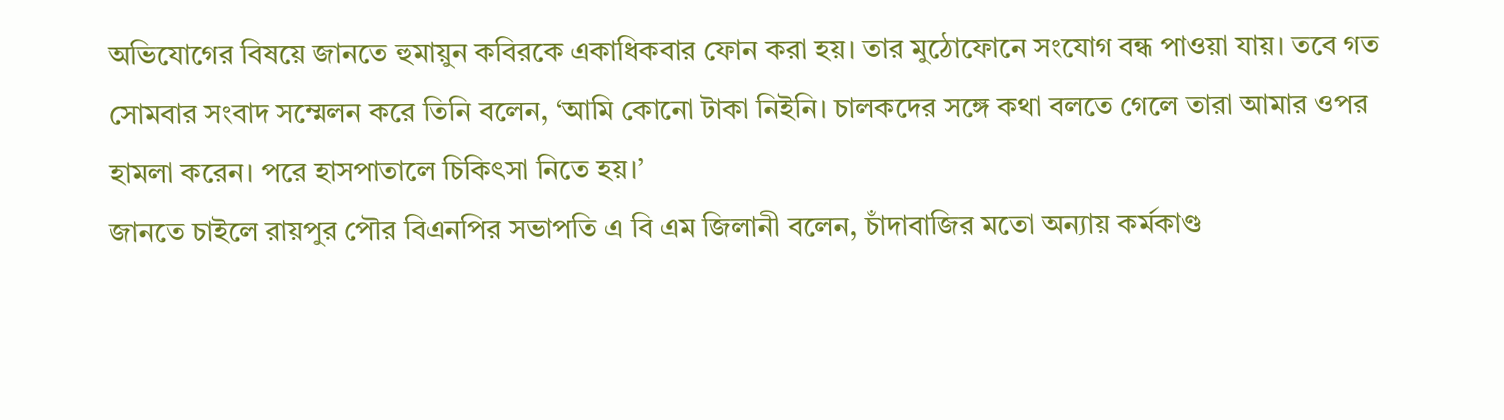অভিযোগের বিষয়ে জানতে হুমায়ুন কবিরকে একাধিকবার ফোন করা হয়। তার মুঠোফোনে সংযোগ বন্ধ পাওয়া যায়। তবে গত সোমবার সংবাদ সম্মেলন করে তিনি বলেন, ‘আমি কোনো টাকা নিইনি। চালকদের সঙ্গে কথা বলতে গেলে তারা আমার ওপর হামলা করেন। পরে হাসপাতালে চিকিৎসা নিতে হয়।’
জানতে চাইলে রায়পুর পৌর বিএনপির সভাপতি এ বি এম জিলানী বলেন, চাঁদাবাজির মতো অন্যায় কর্মকাণ্ড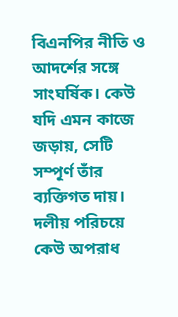বিএনপির নীতি ও আদর্শের সঙ্গে সাংঘর্ষিক। কেউ যদি এমন কাজে জড়ায়, সেটি সম্পূর্ণ তাঁর ব্যক্তিগত দায়। দলীয় পরিচয়ে কেউ অপরাধ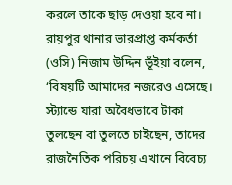করলে তাকে ছাড় দেওয়া হবে না।
রায়পুর থানার ভারপ্রাপ্ত কর্মকর্তা (ওসি) নিজাম উদ্দিন ভূঁইয়া বলেন, ‘বিষয়টি আমাদের নজরেও এসেছে। স্ট্যান্ডে যারা অবৈধভাবে টাকা তুলছেন বা তুলতে চাইছেন, তাদের রাজনৈতিক পরিচয় এখানে বিবেচ্য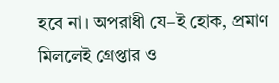হবে না। অপরাধী যে–ই হোক, প্রমাণ মিললেই গ্রেপ্তার ও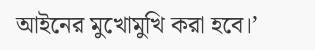আইনের মুখোমুখি করা হবে।’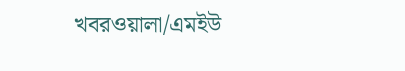খবরওয়ালা/এমইউ